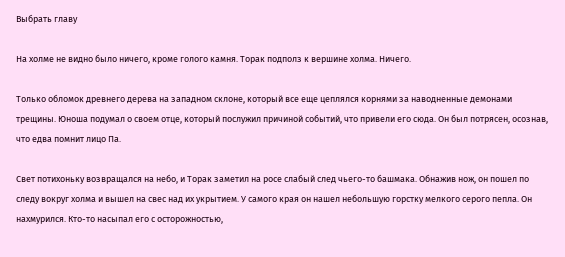Выбрать главу

На холме не видно было ничего, кроме голого камня. Торак подполз к вершине холма. Ничего.

Только обломок древнего дерева на западном склоне, который все еще цеплялся корнями за наводненные демонами трещины. Юноша подумал о своем отце, который послужил причиной событий, что привели его сюда. Он был потрясен, осознав, что едва помнит лицо Па.

Свет потихоньку возвращался на небо, и Торак заметил на росе слабый след чьего-то башмака. Обнажив нож, он пошел по следу вокруг холма и вышел на свес над их укрытием. У самого края он нашел небольшую горстку мелкого серого пепла. Он нахмурился. Кто-то насыпал его с осторожностью,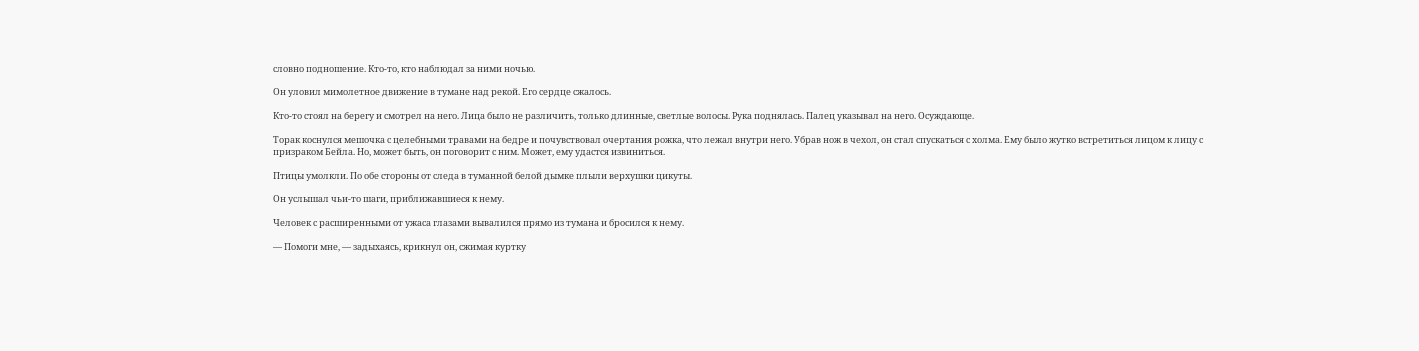словно подношение. Кто-то, кто наблюдал за ними ночью.

Он уловил мимолетное движение в тумане над рекой. Его сердце сжалось.

Кто-то стоял на берегу и смотрел на него. Лица было не различить, только длинные, светлые волосы. Рука поднялась. Палец указывал на него. Осуждающе.

Торак коснулся мешочка с целебными травами на бедре и почувствовал очертания рожка, что лежал внутри него. Убрав нож в чехол, он стал спускаться с холма. Ему было жутко встретиться лицом к лицу с призраком Бейла. Но, может быть, он поговорит с ним. Может, ему удастся извиниться.

Птицы умолкли. По обе стороны от следа в туманной белой дымке плыли верхушки цикуты.

Он услышал чьи-то шаги, приближавшиеся к нему.

Человек с расширенными от ужаса глазами вывалился прямо из тумана и бросился к нему.

— Помоги мне, — задыхаясь, крикнул он, сжимая куртку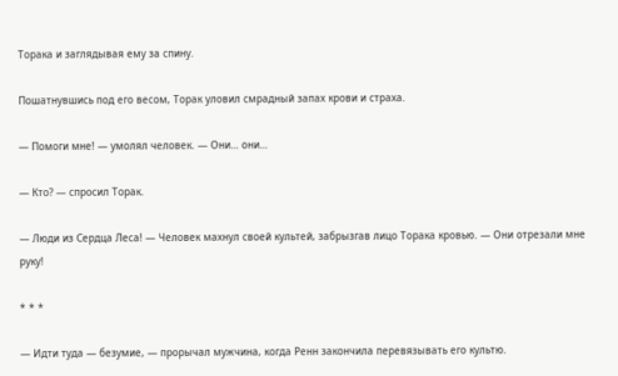Торака и заглядывая ему за спину.

Пошатнувшись под его весом, Торак уловил смрадный запах крови и страха.

— Помоги мне! — умолял человек. — Они… они…

— Кто? — спросил Торак.

— Люди из Сердца Леса! — Человек махнул своей культей, забрызгав лицо Торака кровью. — Они отрезали мне руку!

* * *

— Идти туда — безумие, — прорычал мужчина, когда Ренн закончила перевязывать его культю.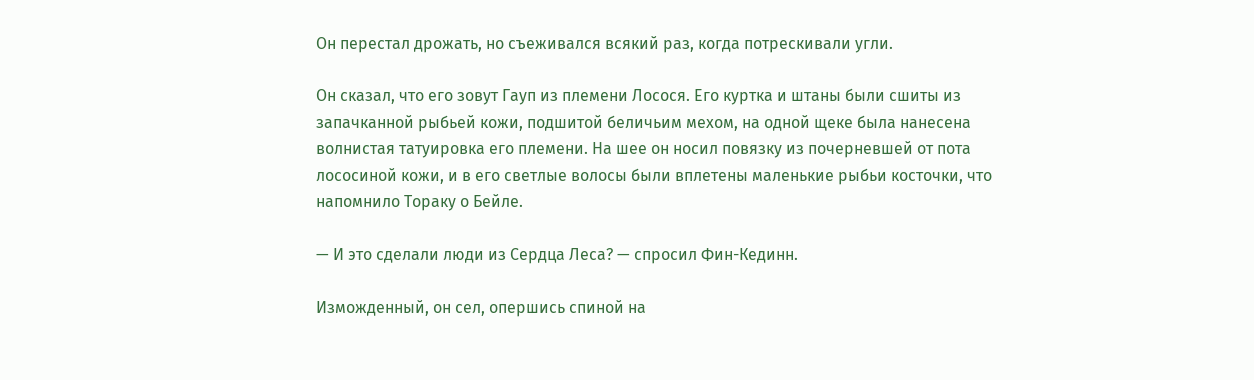Он перестал дрожать, но съеживался всякий раз, когда потрескивали угли.

Он сказал, что его зовут Гауп из племени Лосося. Его куртка и штаны были сшиты из запачканной рыбьей кожи, подшитой беличьим мехом, на одной щеке была нанесена волнистая татуировка его племени. На шее он носил повязку из почерневшей от пота лососиной кожи, и в его светлые волосы были вплетены маленькие рыбьи косточки, что напомнило Тораку о Бейле.

— И это сделали люди из Сердца Леса? — спросил Фин-Кединн.

Изможденный, он сел, опершись спиной на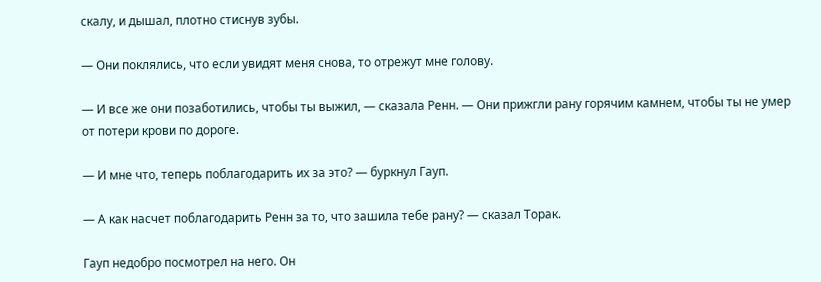скалу, и дышал, плотно стиснув зубы.

— Они поклялись, что если увидят меня снова, то отрежут мне голову.

— И все же они позаботились, чтобы ты выжил, — сказала Ренн. — Они прижгли рану горячим камнем, чтобы ты не умер от потери крови по дороге.

— И мне что, теперь поблагодарить их за это? — буркнул Гауп.

— А как насчет поблагодарить Ренн за то, что зашила тебе рану? — сказал Торак.

Гауп недобро посмотрел на него. Он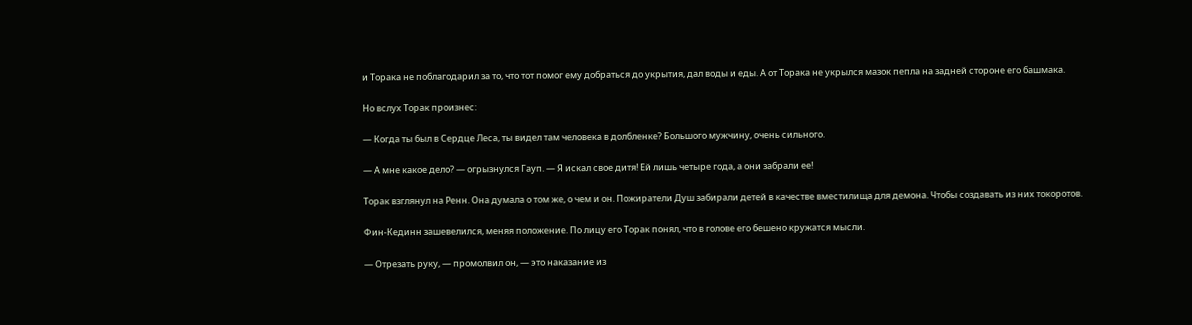и Торака не поблагодарил за то, что тот помог ему добраться до укрытия, дал воды и еды. А от Торака не укрылся мазок пепла на задней стороне его башмака.

Но вслух Торак произнес:

— Когда ты был в Сердце Леса, ты видел там человека в долбленке? Большого мужчину, очень сильного.

— А мне какое дело? — огрызнулся Гауп. — Я искал свое дитя! Ей лишь четыре года, а они забрали ее!

Торак взглянул на Ренн. Она думала о том же, о чем и он. Пожиратели Душ забирали детей в качестве вместилища для демона. Чтобы создавать из них токоротов.

Фин-Кединн зашевелился, меняя положение. По лицу его Торак понял, что в голове его бешено кружатся мысли.

— Отрезать руку, — промолвил он, — это наказание из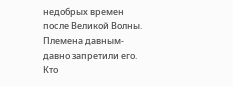недобрых времен после Великой Волны. Племена давным-давно запретили его. Кто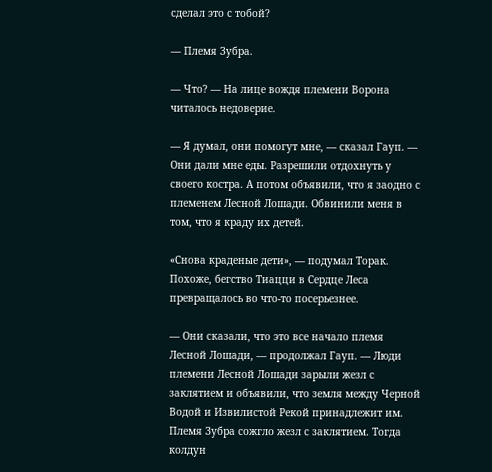сделал это с тобой?

— Племя Зубра.

— Что? — На лице вождя племени Ворона читалось недоверие.

— Я думал, они помогут мне, — сказал Гауп. — Они дали мне еды. Разрешили отдохнуть у своего костра. А потом объявили, что я заодно с племенем Лесной Лошади. Обвинили меня в том, что я краду их детей.

«Снова краденые дети», — подумал Торак. Похоже, бегство Тиацци в Сердце Леса превращалось во что-то посерьезнее.

— Они сказали, что это все начало племя Лесной Лошади, — продолжал Гауп. — Люди племени Лесной Лошади зарыли жезл с заклятием и объявили, что земля между Черной Водой и Извилистой Рекой принадлежит им. Племя Зубра сожгло жезл с заклятием. Тогда колдун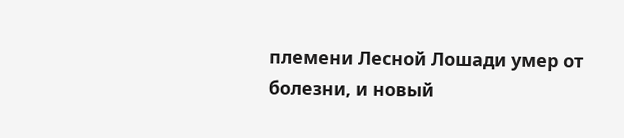племени Лесной Лошади умер от болезни, и новый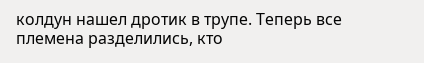колдун нашел дротик в трупе. Теперь все племена разделились, кто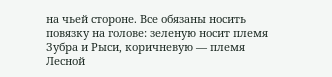на чьей стороне. Все обязаны носить повязку на голове: зеленую носит племя Зубра и Рыси, коричневую — племя Лесной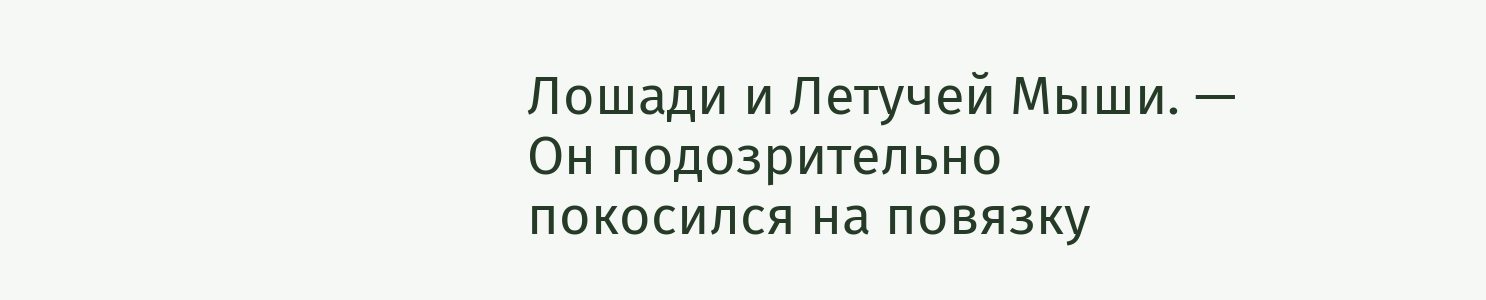Лошади и Летучей Мыши. — Он подозрительно покосился на повязку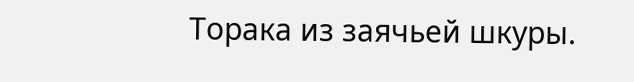Торака из заячьей шкуры.